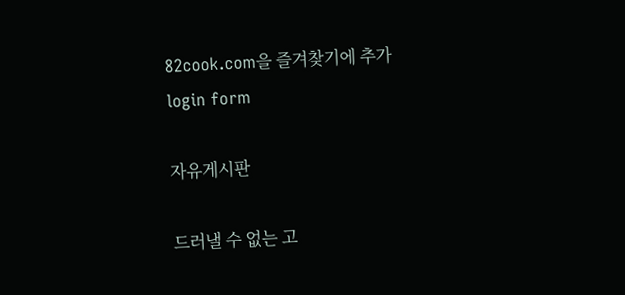82cook.com을 즐겨찾기에 추가
login form

자유게시판

드러낼 수 없는 고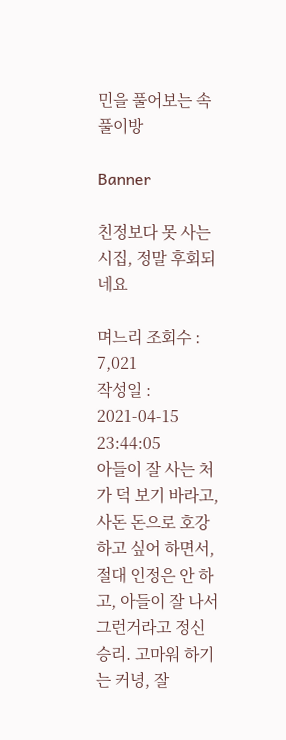민을 풀어보는 속풀이방

Banner

친정보다 못 사는 시집, 정말 후회되네요

며느리 조회수 : 7,021
작성일 : 2021-04-15 23:44:05
아들이 잘 사는 처가 덕 보기 바라고, 사돈 돈으로 호강하고 싶어 하면서, 절대 인정은 안 하고, 아들이 잘 나서 그런거라고 정신 승리. 고마워 하기는 커녕, 잘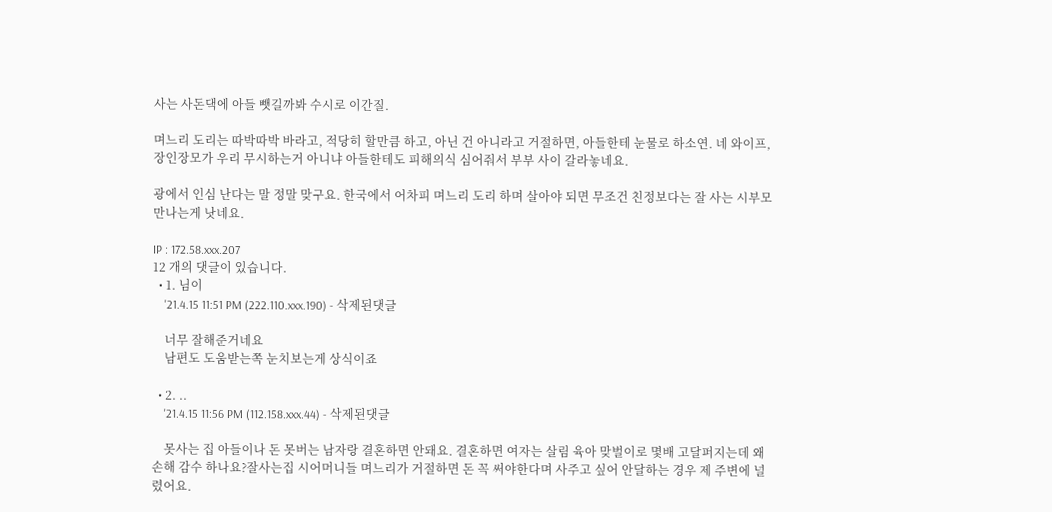사는 사돈댁에 아들 뺏길까봐 수시로 이간질.

며느리 도리는 따박따박 바라고, 적당히 할만큼 하고, 아닌 건 아니라고 거절하면, 아들한테 눈물로 하소연. 네 와이프, 장인장모가 우리 무시하는거 아니냐 아들한테도 피해의식 심어줘서 부부 사이 갈라놓네요.

광에서 인심 난다는 말 정말 맞구요. 한국에서 어차피 며느리 도리 하며 살아야 되면 무조건 친정보다는 잘 사는 시부모 만나는게 낫네요.

IP : 172.58.xxx.207
12 개의 댓글이 있습니다.
  • 1. 님이
    '21.4.15 11:51 PM (222.110.xxx.190) - 삭제된댓글

    너무 잘해준거네요
    남편도 도움받는쪽 눈치보는게 상식이죠

  • 2. ..
    '21.4.15 11:56 PM (112.158.xxx.44) - 삭제된댓글

    못사는 집 아들이나 돈 못버는 남자랑 결혼하면 안돼요. 결혼하면 여자는 살림 육아 맞벌이로 몇배 고달퍼지는데 왜 손해 감수 하나요?잘사는집 시어머니들 며느리가 거절하면 돈 꼭 써야한다며 사주고 싶어 안달하는 경우 제 주변에 널렸어요.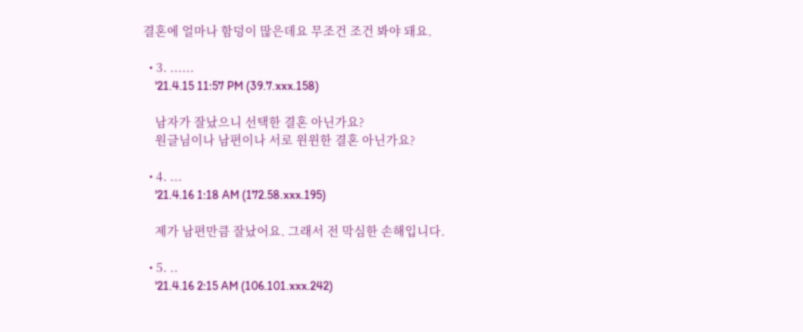결혼에 얼마나 함덩이 많은데요 무조건 조건 봐야 돼요.

  • 3. ......
    '21.4.15 11:57 PM (39.7.xxx.158)

    남자가 잘났으니 선택한 결혼 아닌가요?
    원글님이나 남편이나 서로 윈윈한 결혼 아닌가요?

  • 4. ...
    '21.4.16 1:18 AM (172.58.xxx.195)

    제가 남편만큼 잘났어요. 그래서 전 막심한 손해입니다.

  • 5. ..
    '21.4.16 2:15 AM (106.101.xxx.242)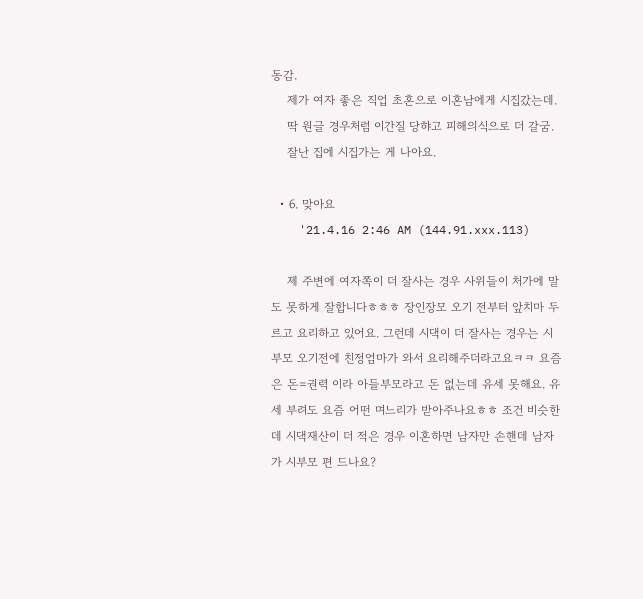동감.
    제가 여자 좋은 직업 초혼으로 이혼남에게 시집갔는데.
    딱 원글 경우처럼 이간질 당햐고 피해의식으로 더 갈굼.
    잘난 집에 시집가는 게 나아요.

  • 6. 맞아요
    '21.4.16 2:46 AM (144.91.xxx.113)

    제 주변에 여자쪽이 더 잘사는 경우 사위들이 처가에 말도 못하게 잘합니다ㅎㅎㅎ 장인장모 오기 전부터 앞치마 두르고 요리하고 있어요. 그런데 시댁이 더 잘사는 경우는 시부모 오기전에 친정엄마가 와서 요리해주더라고요ㅋㅋ 요즘은 돈=권력 이라 아들부모라고 돈 없는데 유세 못해요. 유세 부려도 요즘 어떤 며느리가 받아주나요ㅎㅎ 조건 비슷한데 시댁재산이 더 적은 경우 이혼하면 남자만 손핸데 남자가 시부모 편 드나요?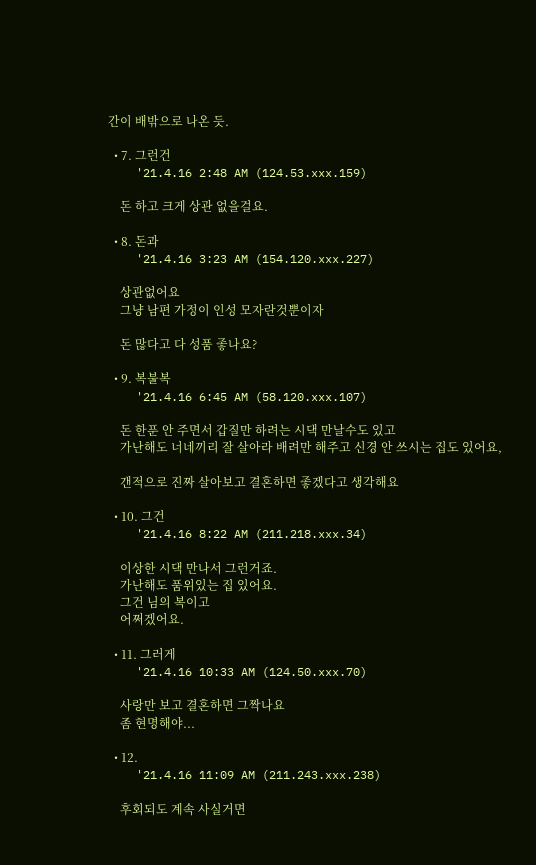간이 배밖으로 나온 듯.

  • 7. 그런건
    '21.4.16 2:48 AM (124.53.xxx.159)

    돈 하고 크게 상관 없을걸요.

  • 8. 돈과
    '21.4.16 3:23 AM (154.120.xxx.227)

    상관없어요
    그냥 남편 가정이 인성 모자란것뿐이자

    돈 많다고 다 성품 좋나요?

  • 9. 복불복
    '21.4.16 6:45 AM (58.120.xxx.107)

    돈 한푼 안 주면서 갑질만 하려는 시댁 만날수도 있고
    가난해도 너네끼리 잘 살아라 배려만 해주고 신경 안 쓰시는 집도 있어요,

    갠적으로 진짜 살아보고 결혼하면 좋겠다고 생각해요

  • 10. 그건
    '21.4.16 8:22 AM (211.218.xxx.34)

    이상한 시댁 만나서 그런거죠.
    가난해도 품위있는 집 있어요.
    그건 님의 복이고
    어쩌겠어요.

  • 11. 그러게
    '21.4.16 10:33 AM (124.50.xxx.70)

    사랑만 보고 결혼하면 그짝나요
    좀 현명해야...

  • 12.
    '21.4.16 11:09 AM (211.243.xxx.238)

    후회되도 계속 사실거면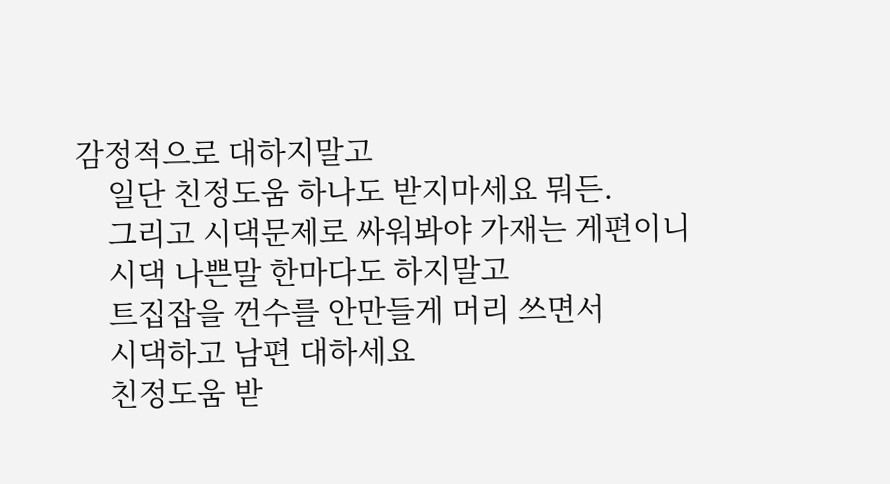감정적으로 대하지말고
    일단 친정도움 하나도 받지마세요 뭐든.
    그리고 시댁문제로 싸워봐야 가재는 게편이니
    시댁 나쁜말 한마다도 하지말고
    트집잡을 껀수를 안만들게 머리 쓰면서
    시댁하고 남편 대하세요
    친정도움 받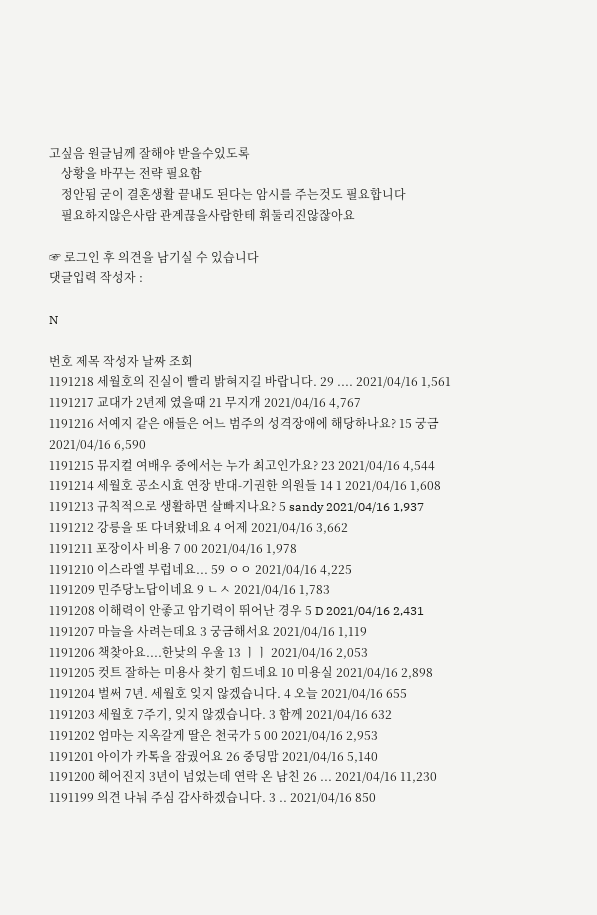고싶음 원글님께 잘해야 받을수있도록
    상황을 바꾸는 전략 필요함
    정안됨 굳이 결혼생활 끝내도 된다는 암시를 주는것도 필요합니다
    필요하지않은사람 관계끊을사람한테 휘둘리진않잖아요

☞ 로그인 후 의견을 남기실 수 있습니다
댓글입력 작성자 :

N

번호 제목 작성자 날짜 조회
1191218 세월호의 진실이 빨리 밝혀지길 바랍니다. 29 .... 2021/04/16 1,561
1191217 교대가 2년제 였을때 21 무지개 2021/04/16 4,767
1191216 서예지 같은 애들은 어느 범주의 성격장애에 해당하나요? 15 궁금 2021/04/16 6,590
1191215 뮤지컬 여배우 중에서는 누가 최고인가요? 23 2021/04/16 4,544
1191214 세월호 공소시효 연장 반대-기권한 의원들 14 1 2021/04/16 1,608
1191213 규칙적으로 생활하면 살빠지나요? 5 sandy 2021/04/16 1,937
1191212 강릉을 또 다녀왔네요 4 어제 2021/04/16 3,662
1191211 포장이사 비용 7 00 2021/04/16 1,978
1191210 이스라엘 부럽네요... 59 ㅇㅇ 2021/04/16 4,225
1191209 민주당노답이네요 9 ㄴㅅ 2021/04/16 1,783
1191208 이해력이 안좋고 암기력이 뛰어난 경우 5 D 2021/04/16 2,431
1191207 마늘을 사려는데요 3 궁금해서요 2021/04/16 1,119
1191206 책찾아요....한낮의 우울 13 ㅣㅣ 2021/04/16 2,053
1191205 컷트 잘하는 미용사 찾기 힘드네요 10 미용실 2021/04/16 2,898
1191204 벌써 7년. 세월호 잊지 않겠습니다. 4 오늘 2021/04/16 655
1191203 세월호 7주기, 잊지 않겠습니다. 3 함께 2021/04/16 632
1191202 엄마는 지옥갈게 딸은 천국가 5 00 2021/04/16 2,953
1191201 아이가 카톡을 잠궜어요 26 중딩맘 2021/04/16 5,140
1191200 헤어진지 3년이 넘었는데 연락 온 남친 26 ... 2021/04/16 11,230
1191199 의견 나눠 주심 감사하겠습니다. 3 .. 2021/04/16 850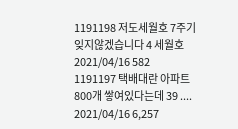1191198 저도세월호 7주기 잊지않겠습니다 4 세월호 2021/04/16 582
1191197 택배대란 아파트 800개 쌓여있다는데 39 .... 2021/04/16 6,257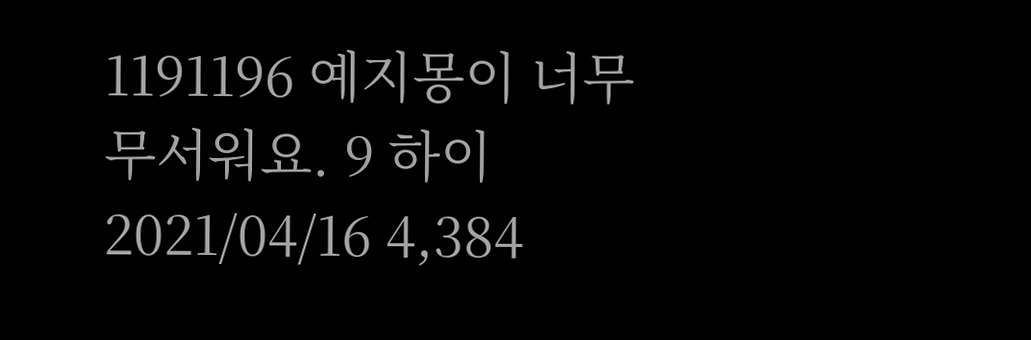1191196 예지몽이 너무 무서워요. 9 하이 2021/04/16 4,384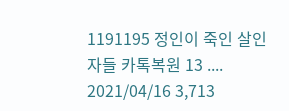1191195 정인이 죽인 살인자들 카톡복원 13 .... 2021/04/16 3,713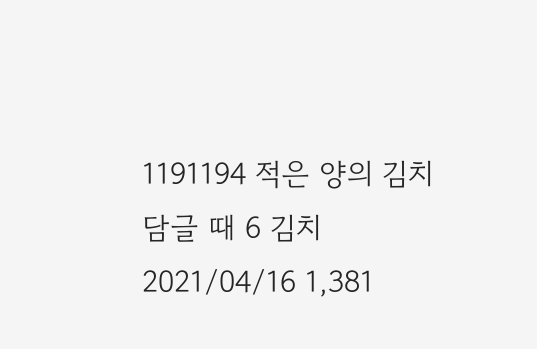1191194 적은 양의 김치 담글 때 6 김치 2021/04/16 1,381